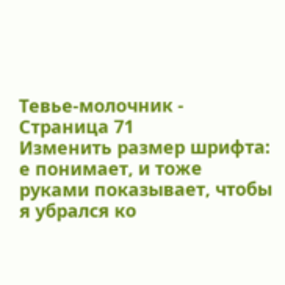Тевье-молочник - Страница 71
Изменить размер шрифта:
е понимает, и тоже руками показывает, чтобы я убрался ко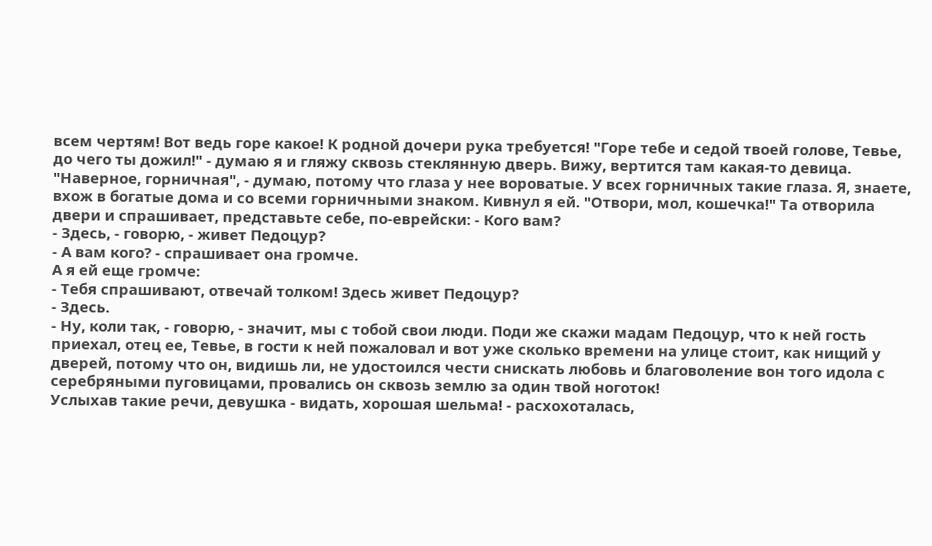всем чертям! Вот ведь горе какое! К родной дочери рука требуется! "Горе тебе и седой твоей голове, Тевье, до чего ты дожил!" - думаю я и гляжу сквозь стеклянную дверь. Вижу, вертится там какая-то девица. "Наверное, горничная", - думаю, потому что глаза у нее вороватые. У всех горничных такие глаза. Я, знаете, вхож в богатые дома и со всеми горничными знаком. Кивнул я ей. "Отвори, мол, кошечка!" Та отворила двери и спрашивает, представьте себе, по-еврейски: - Кого вам?
- Здесь, - говорю, - живет Педоцур?
- А вам кого? - спрашивает она громче.
А я ей еще громче:
- Тебя спрашивают, отвечай толком! Здесь живет Педоцур?
- Здесь.
- Ну, коли так, - говорю, - значит, мы с тобой свои люди. Поди же скажи мадам Педоцур, что к ней гocть приехал, отец ее, Тевье, в гости к ней пожаловал и вот уже сколько времени на улице стоит, как нищий у дверей, потому что он, видишь ли, не удостоился чести снискать любовь и благоволение вон того идола с серебряными пуговицами, провались он сквозь землю за один твой ноготок!
Услыхав такие речи, девушка - видать, хорошая шельма! - расхохоталась,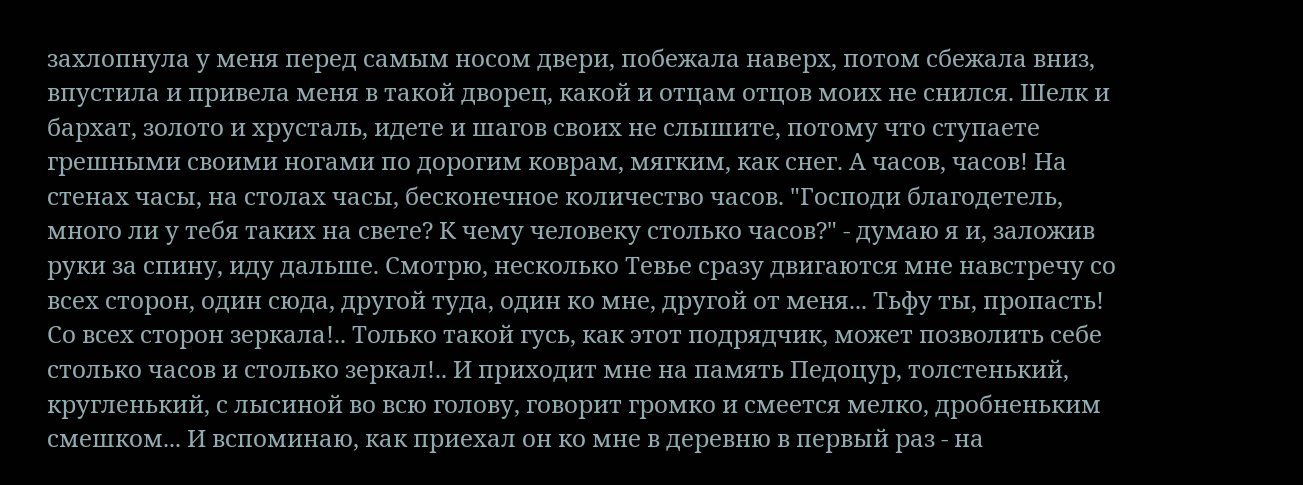захлопнула у меня перед самым носом двери, побежала наверх, потом сбежала вниз, впустила и привела меня в такой дворец, какой и отцам отцов моих не снился. Шелк и бархат, золото и хрусталь, идете и шагов своих не слышите, потому что ступаете грешными своими ногами по дорогим коврам, мягким, как снег. А часов, часов! На стенах часы, на столах часы, бесконечное количество часов. "Господи благодетель, много ли у тебя таких на свете? К чему человеку столько часов?" - думаю я и, заложив руки за спину, иду дальше. Смотрю, несколько Тевье сразу двигаются мне навстречу со всех сторон, один сюда, другой туда, один ко мне, другой от меня... Тьфу ты, пропасть! Со всех сторон зеркала!.. Только такой гусь, как этот подрядчик, может позволить себе столько часов и столько зеркал!.. И приходит мне на память Педоцур, толстенький, кругленький, с лысиной во всю голову, говорит громко и смеется мелко, дробненьким смешком... И вспоминаю, как приехал он ко мне в деревню в первый раз - на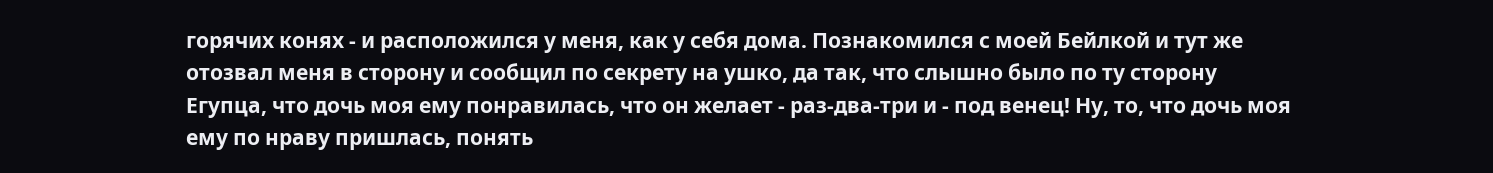горячих конях - и расположился у меня, как у себя дома. Познакомился с моей Бейлкой и тут же отозвал меня в сторону и сообщил по секрету на ушко, да так, что слышно было по ту сторону Егупца, что дочь моя ему понравилась, что он желает - раз-два-три и - под венец! Ну, то, что дочь моя ему по нраву пришлась, понять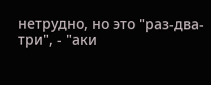нетрудно, но это "раз-два-три", - "аки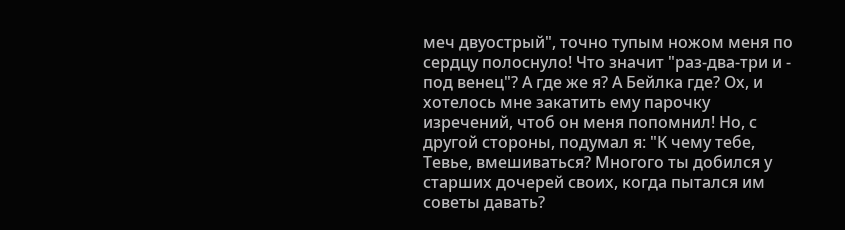меч двуострый", точно тупым ножом меня по сердцу полоснуло! Что значит "раз-два-три и - под венец"? А где же я? А Бейлка где? Ох, и хотелось мне закатить ему парочку изречений, чтоб он меня попомнил! Но, с другой стороны, подумал я: "К чему тебе, Тевье, вмешиваться? Многого ты добился у старших дочерей своих, когда пытался им советы давать?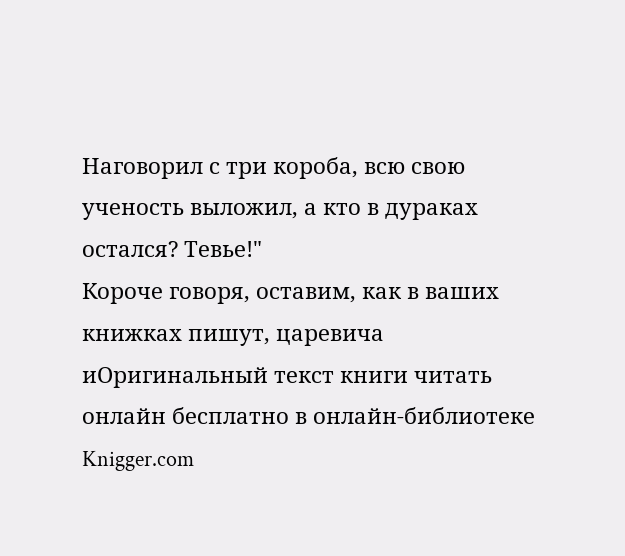Наговорил с три короба, всю свою ученость выложил, а кто в дураках остался? Тевье!"
Короче говоря, оставим, как в ваших книжках пишут, царевича иОригинальный текст книги читать онлайн бесплатно в онлайн-библиотеке Knigger.com